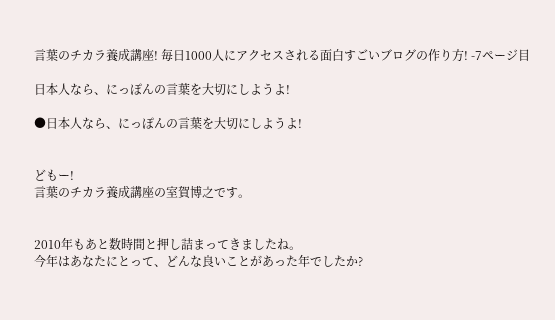言葉のチカラ養成講座! 毎日1000人にアクセスされる面白すごいブログの作り方! -7ページ目

日本人なら、にっぽんの言葉を大切にしようよ!

●日本人なら、にっぽんの言葉を大切にしようよ!


どもー!
言葉のチカラ養成講座の室賀博之です。


2010年もあと数時間と押し詰まってきましたね。
今年はあなたにとって、どんな良いことがあった年でしたか?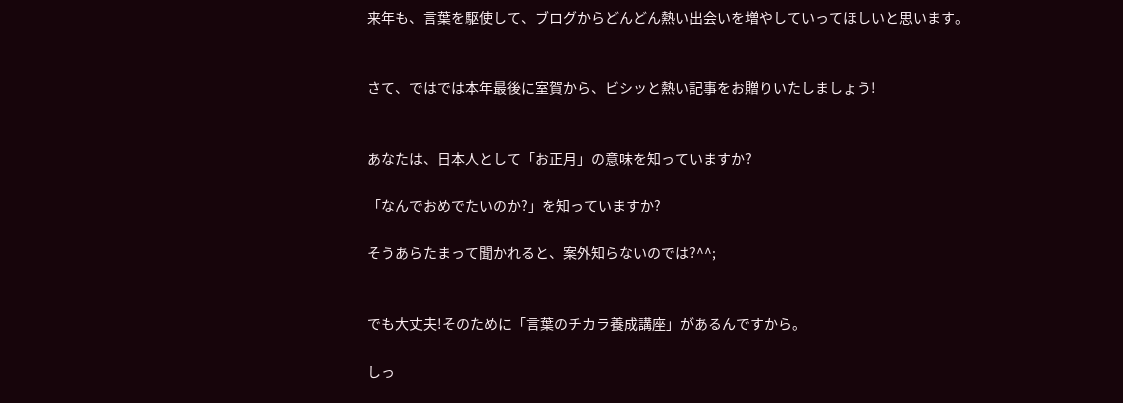来年も、言葉を駆使して、ブログからどんどん熱い出会いを増やしていってほしいと思います。


さて、ではでは本年最後に室賀から、ビシッと熱い記事をお贈りいたしましょう!


あなたは、日本人として「お正月」の意味を知っていますか?

「なんでおめでたいのか?」を知っていますか?

そうあらたまって聞かれると、案外知らないのでは?^^;


でも大丈夫!そのために「言葉のチカラ養成講座」があるんですから。

しっ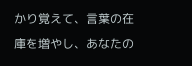かり覚えて、言葉の在庫を増やし、あなたの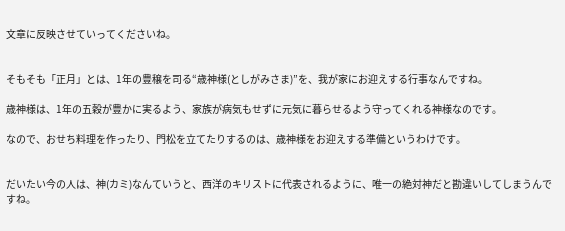文章に反映させていってくださいね。


そもそも「正月」とは、1年の豊穣を司る“歳神様(としがみさま)”を、我が家にお迎えする行事なんですね。

歳神様は、1年の五穀が豊かに実るよう、家族が病気もせずに元気に暮らせるよう守ってくれる神様なのです。

なので、おせち料理を作ったり、門松を立てたりするのは、歳神様をお迎えする準備というわけです。


だいたい今の人は、神(カミ)なんていうと、西洋のキリストに代表されるように、唯一の絶対神だと勘違いしてしまうんですね。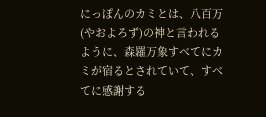にっぽんのカミとは、八百万(やおよろず)の神と言われるように、森羅万象すべてにカミが宿るとされていて、すべてに感謝する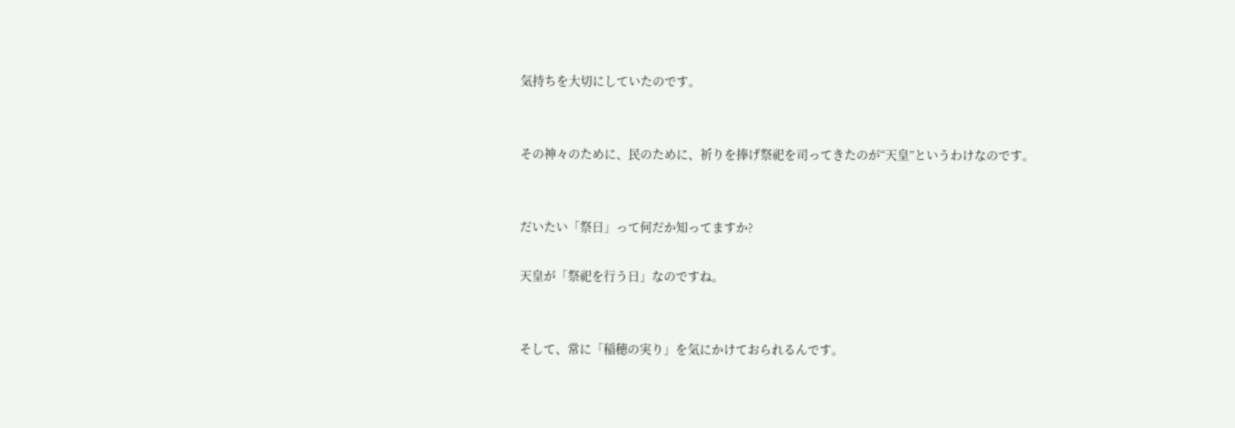気持ちを大切にしていたのです。


その神々のために、民のために、祈りを捧げ祭祀を司ってきたのが“天皇”というわけなのです。


だいたい「祭日」って何だか知ってますか?

天皇が「祭祀を行う日」なのですね。


そして、常に「稲穂の実り」を気にかけておられるんです。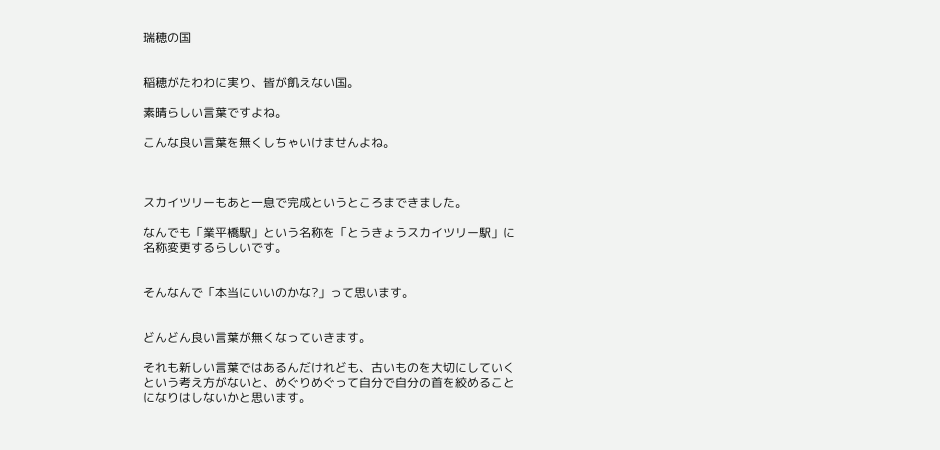瑞穂の国


稲穂がたわわに実り、皆が飢えない国。

素晴らしい言葉ですよね。

こんな良い言葉を無くしちゃいけませんよね。



スカイツリーもあと一息で完成というところまできました。

なんでも「業平橋駅」という名称を「とうきょうスカイツリー駅」に名称変更するらしいです。


そんなんで「本当にいいのかな?」って思います。


どんどん良い言葉が無くなっていきます。

それも新しい言葉ではあるんだけれども、古いものを大切にしていくという考え方がないと、めぐりめぐって自分で自分の首を絞めることになりはしないかと思います。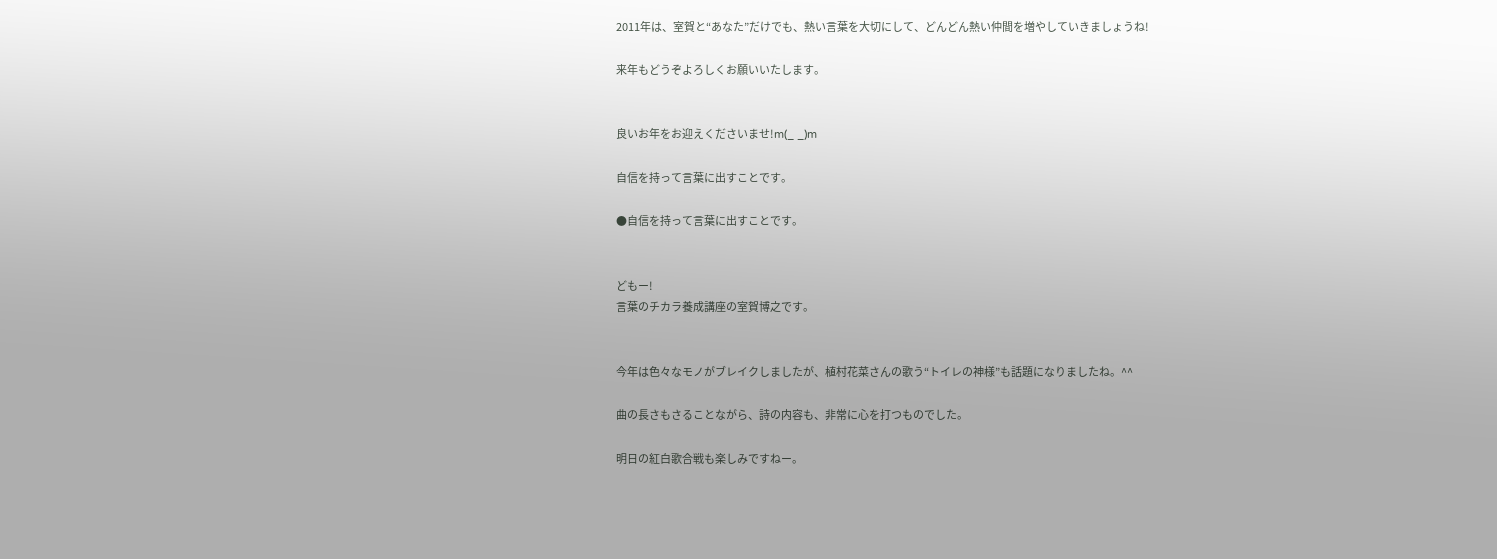2011年は、室賀と“あなた”だけでも、熱い言葉を大切にして、どんどん熱い仲間を増やしていきましょうね!

来年もどうぞよろしくお願いいたします。


良いお年をお迎えくださいませ!m(_ _)m

自信を持って言葉に出すことです。

●自信を持って言葉に出すことです。


どもー!
言葉のチカラ養成講座の室賀博之です。


今年は色々なモノがブレイクしましたが、植村花菜さんの歌う“トイレの神様”も話題になりましたね。^^

曲の長さもさることながら、詩の内容も、非常に心を打つものでした。

明日の紅白歌合戦も楽しみですねー。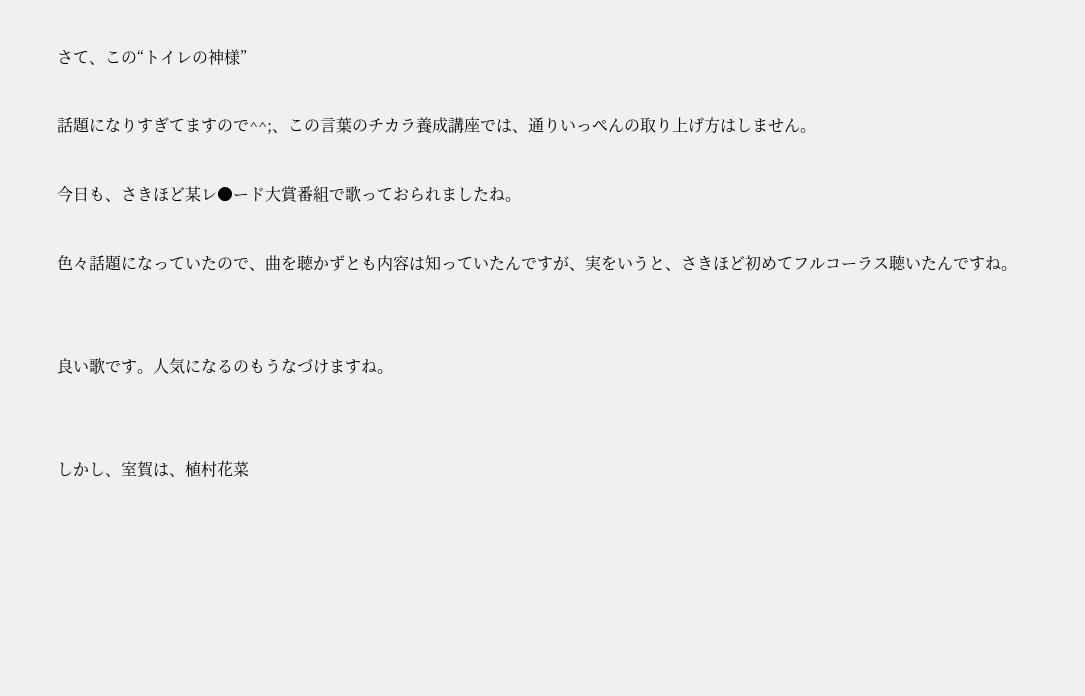さて、この“トイレの神様”

話題になりすぎてますので^^;、この言葉のチカラ養成講座では、通りいっぺんの取り上げ方はしません。

今日も、さきほど某レ●ード大賞番組で歌っておられましたね。

色々話題になっていたので、曲を聴かずとも内容は知っていたんですが、実をいうと、さきほど初めてフルコーラス聴いたんですね。


良い歌です。人気になるのもうなづけますね。


しかし、室賀は、植村花菜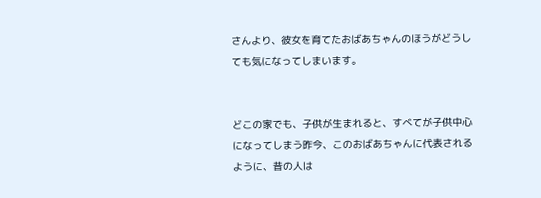さんより、彼女を育てたおばあちゃんのほうがどうしても気になってしまいます。


どこの家でも、子供が生まれると、すべてが子供中心になってしまう昨今、このおばあちゃんに代表されるように、昔の人は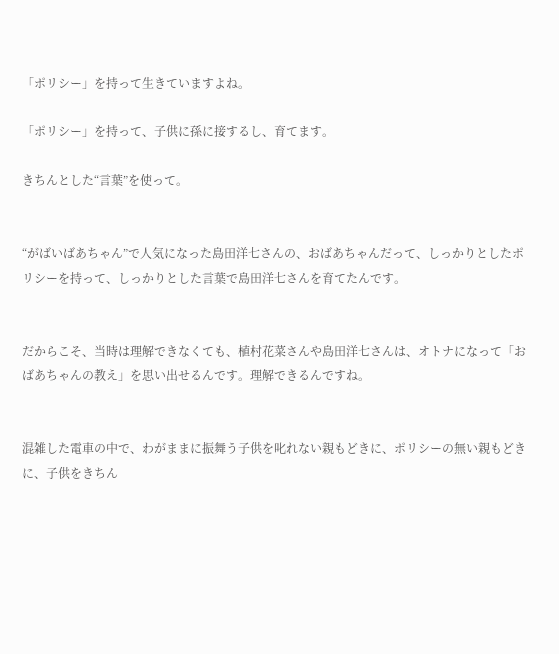「ポリシー」を持って生きていますよね。

「ポリシー」を持って、子供に孫に接するし、育てます。

きちんとした“言葉”を使って。


“がばいばあちゃん”で人気になった島田洋七さんの、おばあちゃんだって、しっかりとしたポリシーを持って、しっかりとした言葉で島田洋七さんを育てたんです。


だからこそ、当時は理解できなくても、植村花菜さんや島田洋七さんは、オトナになって「おばあちゃんの教え」を思い出せるんです。理解できるんですね。


混雑した電車の中で、わがままに振舞う子供を叱れない親もどきに、ポリシーの無い親もどきに、子供をきちん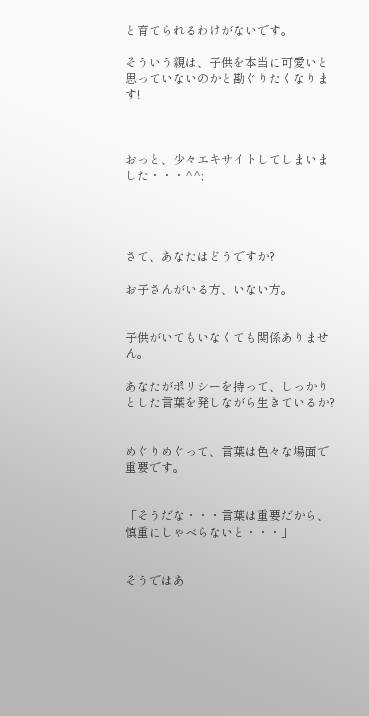と育てられるわけがないです。

そういう親は、子供を本当に可愛いと思っていないのかと勘ぐりたくなります!



おっと、少々エキサイトしてしまいました・・・^^;




さて、あなたはどうですか?

お子さんがいる方、いない方。


子供がいてもいなくても関係ありません。

あなたがポリシーを持って、しっかりとした言葉を発しながら生きているか?


めぐりめぐって、言葉は色々な場面で重要です。


「そうだな・・・言葉は重要だから、慎重にしゃべらないと・・・」


そうではあ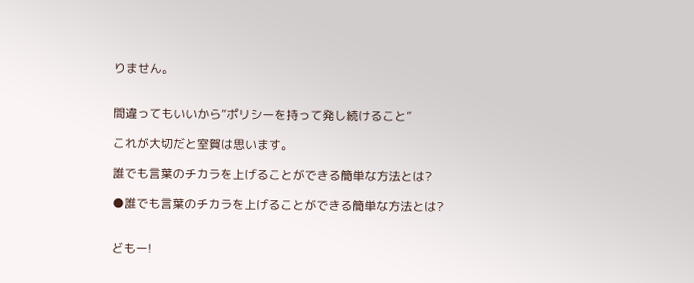りません。


間違ってもいいから“ポリシーを持って発し続けること”

これが大切だと室賀は思います。

誰でも言葉のチカラを上げることができる簡単な方法とは?

●誰でも言葉のチカラを上げることができる簡単な方法とは?


どもー!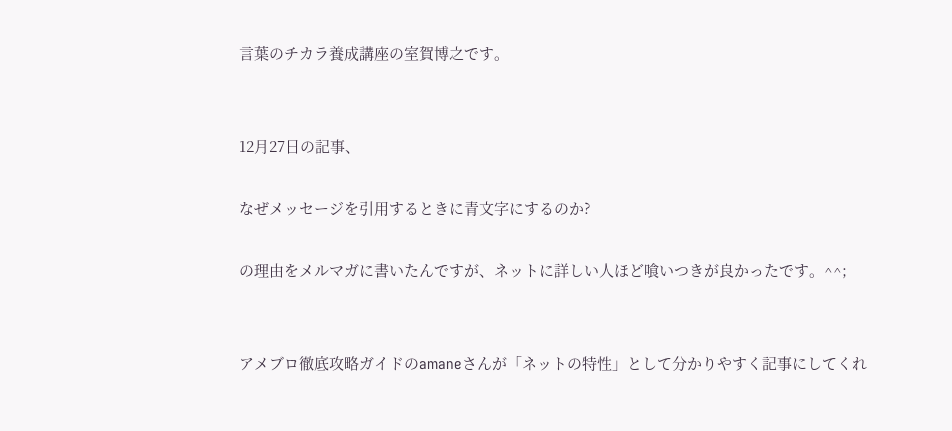言葉のチカラ養成講座の室賀博之です。


12月27日の記事、

なぜメッセージを引用するときに青文字にするのか?

の理由をメルマガに書いたんですが、ネットに詳しい人ほど喰いつきが良かったです。^^;


アメブロ徹底攻略ガイドのamaneさんが「ネットの特性」として分かりやすく記事にしてくれ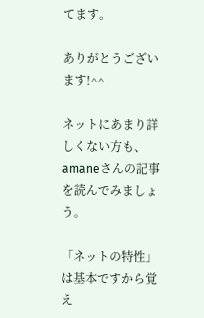てます。

ありがとうございます!^^

ネットにあまり詳しくない方も、amaneさんの記事を読んでみましょう。

「ネットの特性」は基本ですから覚え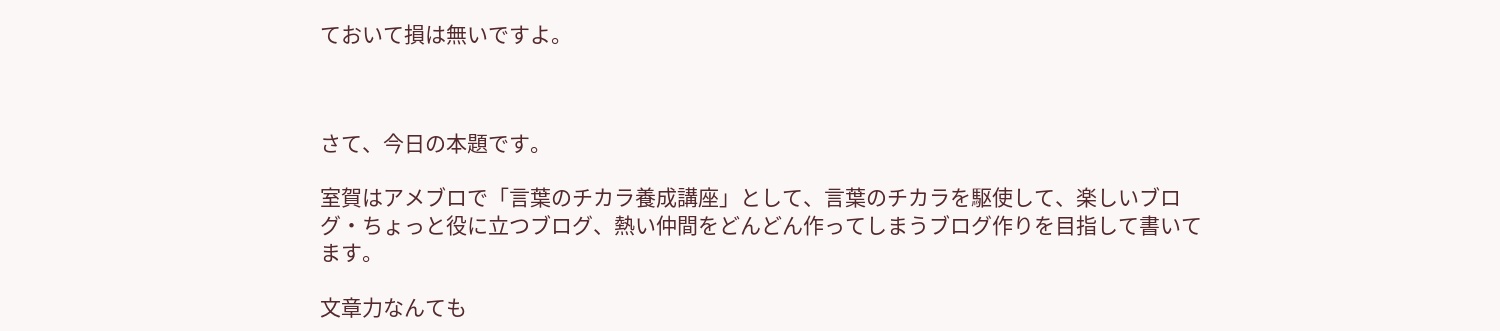ておいて損は無いですよ。



さて、今日の本題です。

室賀はアメブロで「言葉のチカラ養成講座」として、言葉のチカラを駆使して、楽しいブログ・ちょっと役に立つブログ、熱い仲間をどんどん作ってしまうブログ作りを目指して書いてます。

文章力なんても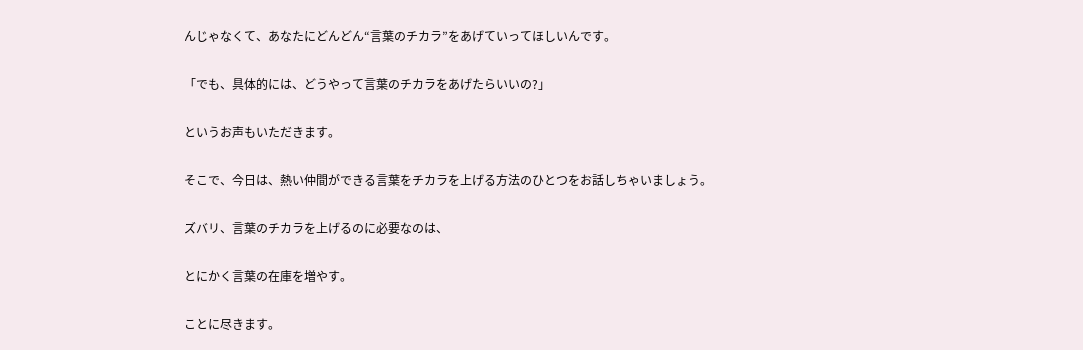んじゃなくて、あなたにどんどん“言葉のチカラ”をあげていってほしいんです。


「でも、具体的には、どうやって言葉のチカラをあげたらいいの?」


というお声もいただきます。


そこで、今日は、熱い仲間ができる言葉をチカラを上げる方法のひとつをお話しちゃいましょう。


ズバリ、言葉のチカラを上げるのに必要なのは、


とにかく言葉の在庫を増やす。


ことに尽きます。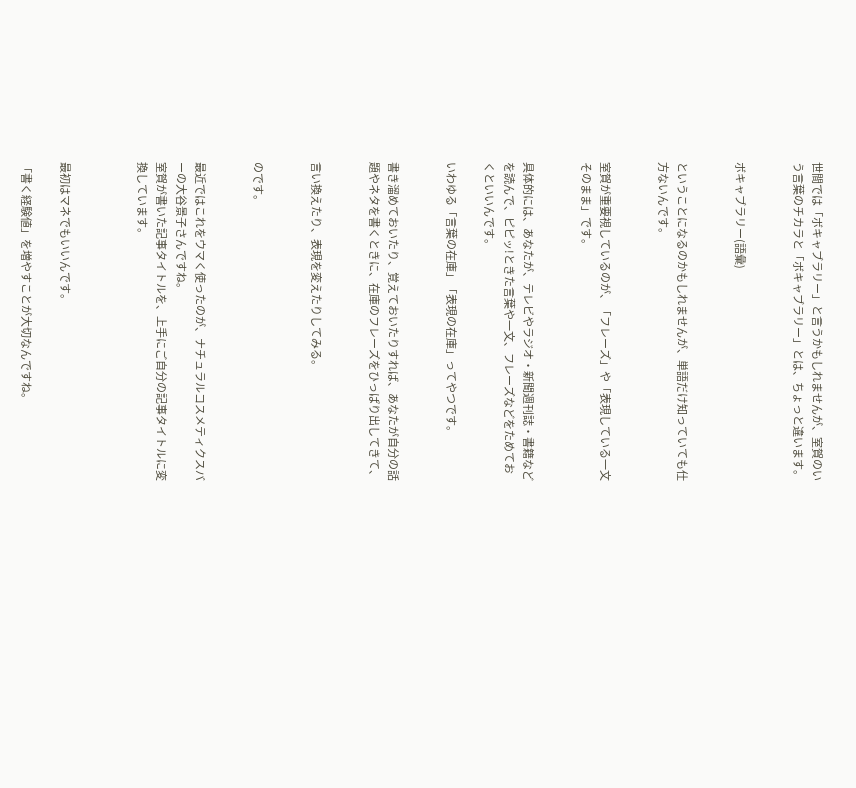世間では「ボキャブラリー」と言うかもしれませんが、室賀のいう言葉のチカラと「ボキャブラリー」とは、ちょっと違います。


ボキャブラリー(語彙)


ということになるのかもしれませんが、単語だけ知っていても仕方ないんです。


室賀が重要視しているのが、「フレーズ」や「表現している一文そのまま」です。


具体的には、あなたが、テレビやラジオ・新聞週刊誌・書籍などを読んで、ピピッ!ときた言葉や一文、フレーズなどをためておくといいんです。

いわゆる「言葉の在庫」「表現の在庫」ってやつです。


書き溜めておいたり、覚えておいたりすれば、あなたが自分の話題やネタを書くときに、在庫のフレーズをひっぱり出してきて、


言い換えたり、表現を変えたりしてみる。


のです。


最近ではこれをウマく使ったのが、ナチュラルコスメティクスバーの大谷景子さんですね。
室賀が書いた記事タイトルを、上手にご自分の記事タイトルに変換しています。



最初はマネでもいいんです。

「書く経験値」を増やすことが大切なんですね。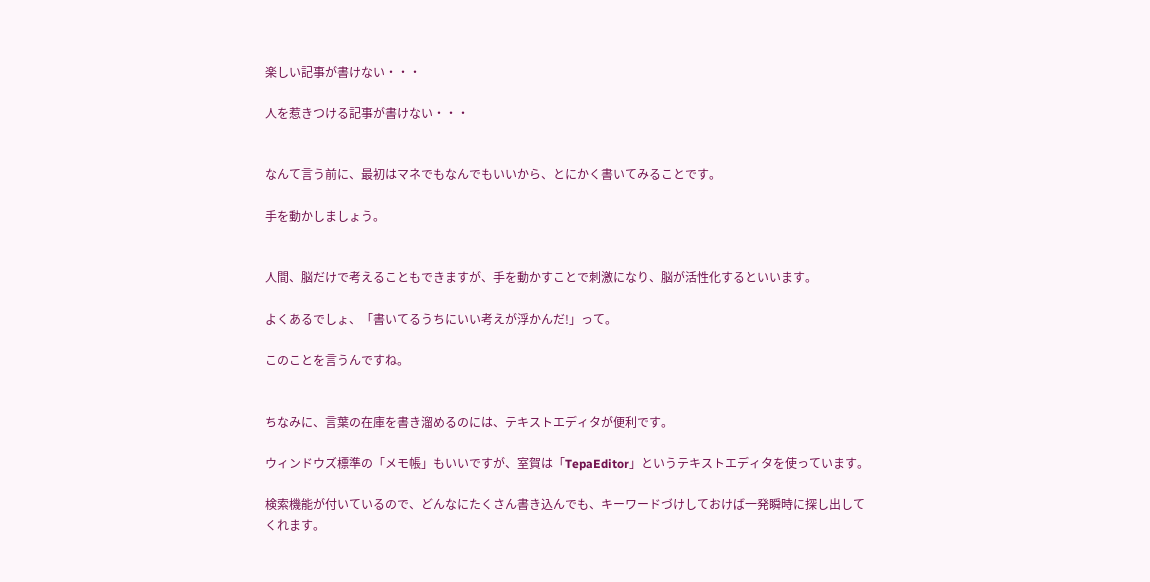楽しい記事が書けない・・・

人を惹きつける記事が書けない・・・


なんて言う前に、最初はマネでもなんでもいいから、とにかく書いてみることです。

手を動かしましょう。


人間、脳だけで考えることもできますが、手を動かすことで刺激になり、脳が活性化するといいます。

よくあるでしょ、「書いてるうちにいい考えが浮かんだ!」って。

このことを言うんですね。


ちなみに、言葉の在庫を書き溜めるのには、テキストエディタが便利です。

ウィンドウズ標準の「メモ帳」もいいですが、室賀は「TepaEditor」というテキストエディタを使っています。

検索機能が付いているので、どんなにたくさん書き込んでも、キーワードづけしておけば一発瞬時に探し出してくれます。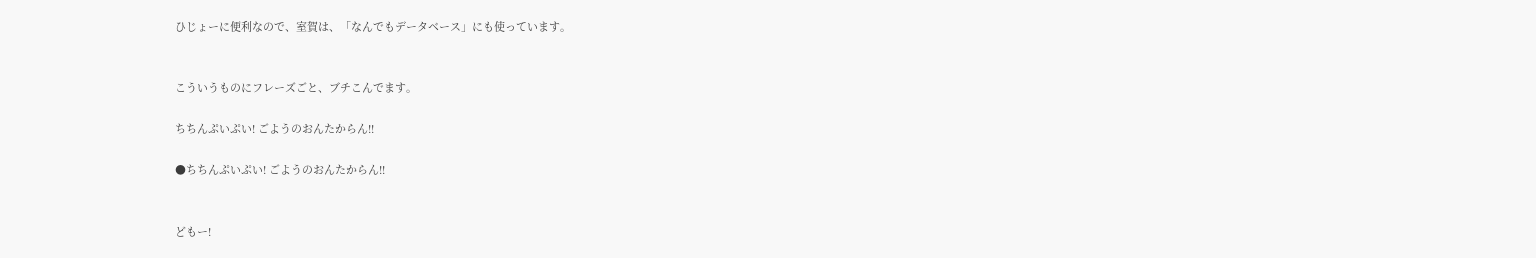ひじょーに便利なので、室賀は、「なんでもデータベース」にも使っています。


こういうものにフレーズごと、ブチこんでます。

ちちんぷいぷい! ごようのおんたからん!!

●ちちんぷいぷい! ごようのおんたからん!!


どもー!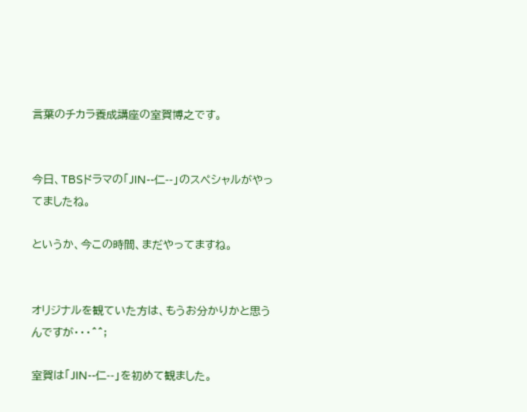言葉のチカラ養成講座の室賀博之です。


今日、TBSドラマの「JIN--仁--」のスペシャルがやってましたね。

というか、今この時間、まだやってますね。


オリジナルを観ていた方は、もうお分かりかと思うんですが・・・^^;

室賀は「JIN--仁--」を初めて観ました。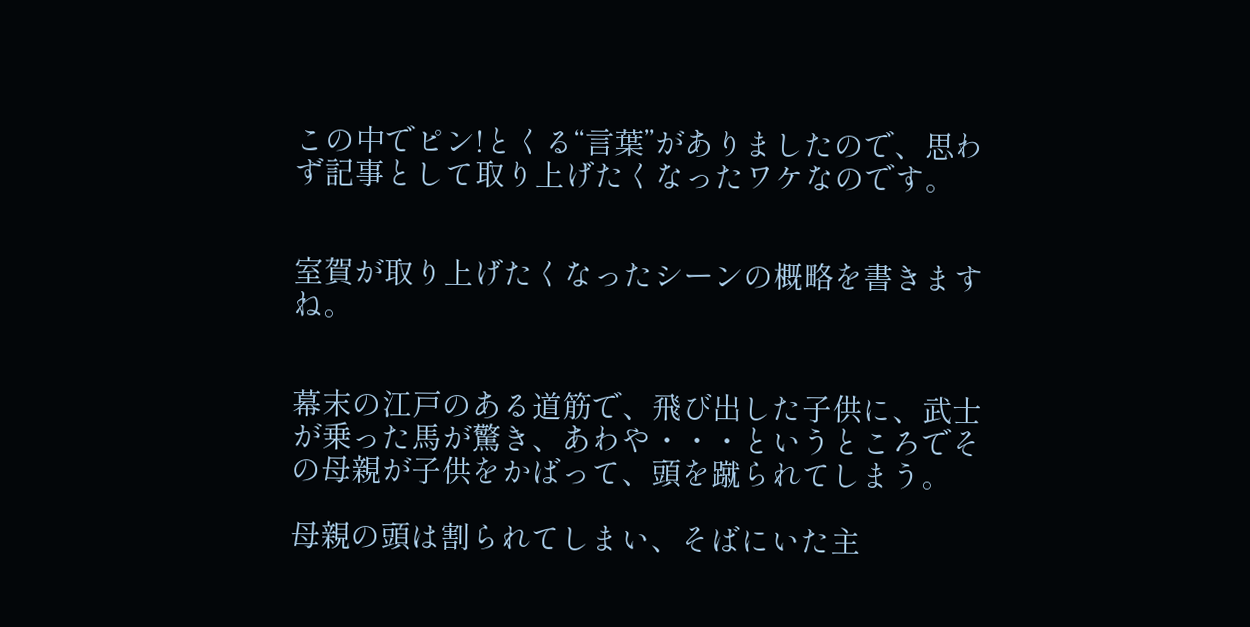この中でピン!とくる“言葉”がありましたので、思わず記事として取り上げたくなったワケなのです。


室賀が取り上げたくなったシーンの概略を書きますね。


幕末の江戸のある道筋で、飛び出した子供に、武士が乗った馬が驚き、あわや・・・というところでその母親が子供をかばって、頭を蹴られてしまう。

母親の頭は割られてしまい、そばにいた主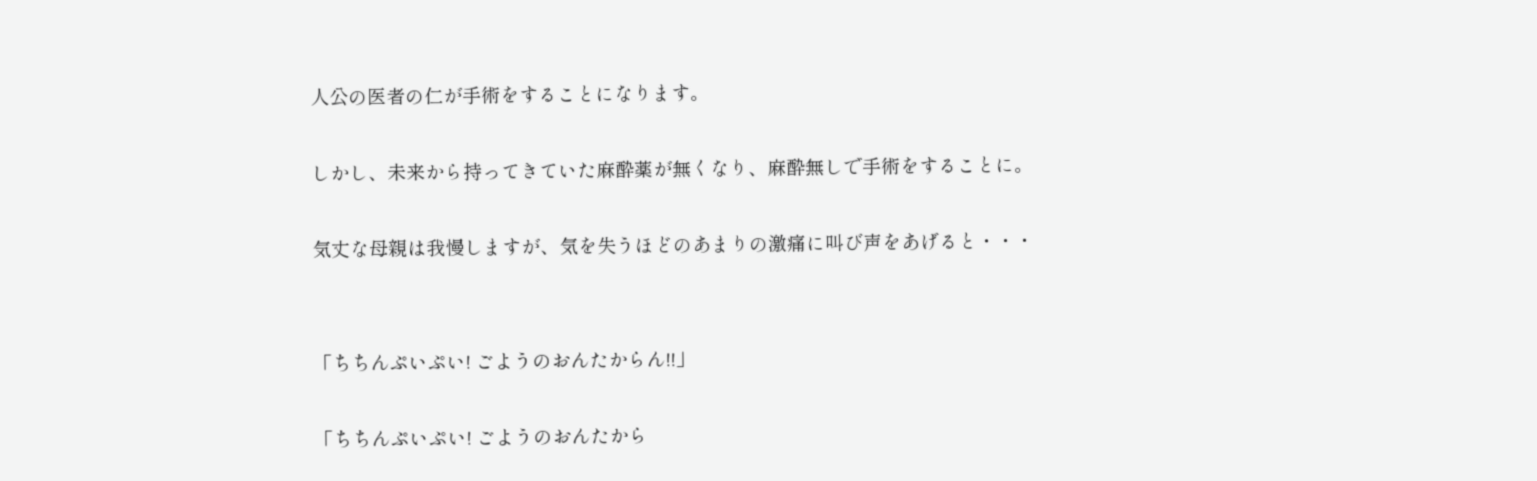人公の医者の仁が手術をすることになります。

しかし、未来から持ってきていた麻酔薬が無くなり、麻酔無しで手術をすることに。

気丈な母親は我慢しますが、気を失うほどのあまりの激痛に叫び声をあげると・・・


「ちちんぷいぷい! ごようのおんたからん!!」

「ちちんぷいぷい! ごようのおんたから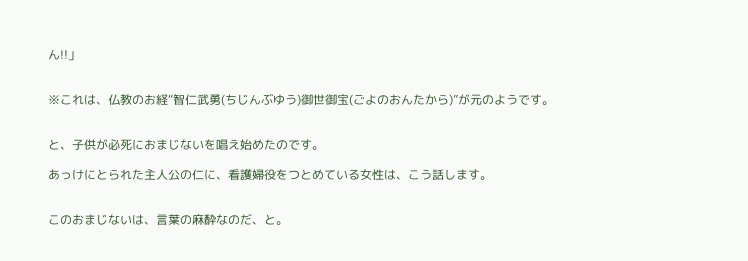ん!!」


※これは、仏教のお経“智仁武勇(ちじんぶゆう)御世御宝(ごよのおんたから)”が元のようです。


と、子供が必死におまじないを唱え始めたのです。

あっけにとられた主人公の仁に、看護婦役をつとめている女性は、こう話します。


このおまじないは、言葉の麻酔なのだ、と。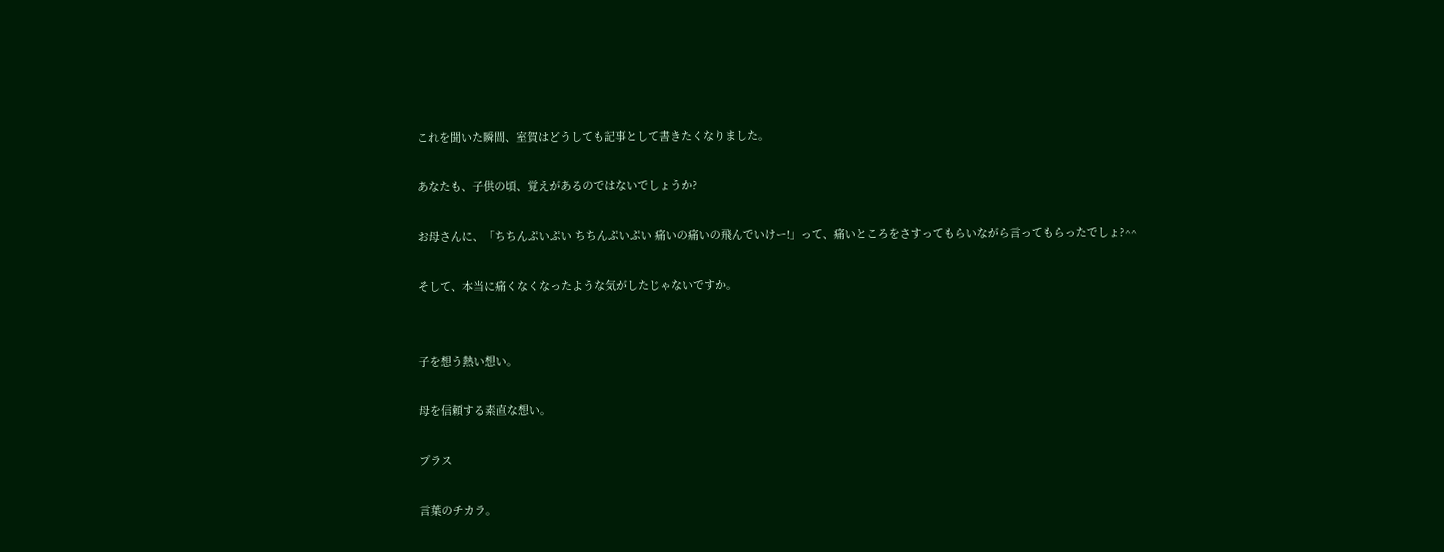これを聞いた瞬間、室賀はどうしても記事として書きたくなりました。

あなたも、子供の頃、覚えがあるのではないでしょうか?

お母さんに、「ちちんぷいぷい ちちんぷいぷい 痛いの痛いの飛んでいけー!」って、痛いところをさすってもらいながら言ってもらったでしょ?^^

そして、本当に痛くなくなったような気がしたじゃないですか。


子を想う熱い想い。

母を信頼する素直な想い。

プラス

言葉のチカラ。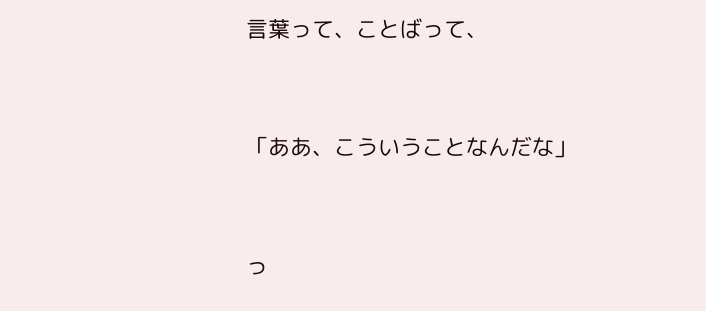言葉って、ことばって、


「ああ、こういうことなんだな」


っ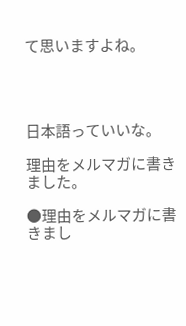て思いますよね。




日本語っていいな。

理由をメルマガに書きました。

●理由をメルマガに書きまし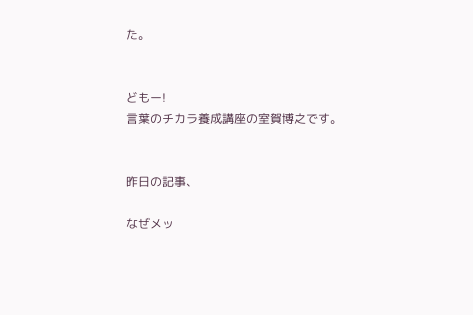た。


どもー!
言葉のチカラ養成講座の室賀博之です。


昨日の記事、

なぜメッ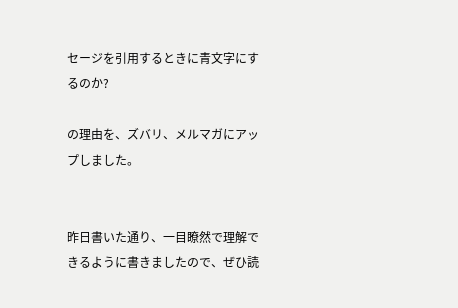セージを引用するときに青文字にするのか?

の理由を、ズバリ、メルマガにアップしました。


昨日書いた通り、一目瞭然で理解できるように書きましたので、ぜひ読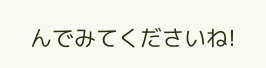んでみてくださいね!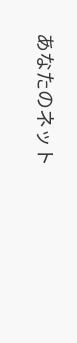あなたのネット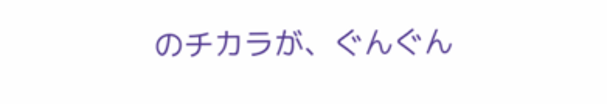のチカラが、ぐんぐん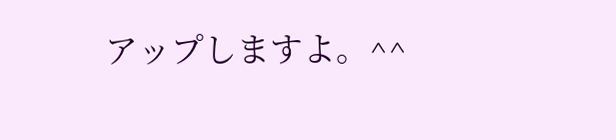アップしますよ。^^